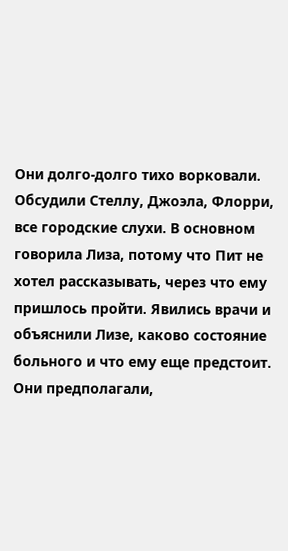Они долго-долго тихо ворковали. Обсудили Стеллу, Джоэла, Флорри, все городские слухи. В основном говорила Лиза, потому что Пит не хотел рассказывать, через что ему пришлось пройти. Явились врачи и объяснили Лизе, каково состояние больного и что ему еще предстоит. Они предполагали,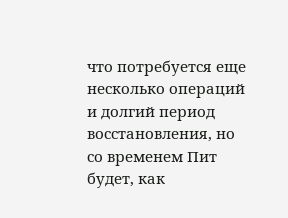что потребуется еще несколько операций и долгий период восстановления, но со временем Пит будет, как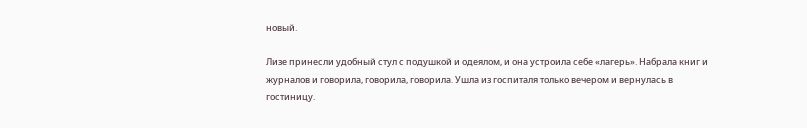новый.

Лизе принесли удобный стул с подушкой и одеялом, и она устроила себе «лагерь». Набрала книг и журналов и говорила, говорила, говорила. Ушла из госпиталя только вечером и вернулась в гостиницу.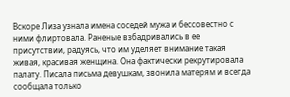Вскоре Лиза узнала имена соседей мужа и бессовестно с ними флиртовала. Раненые взбадривались в ее присутствии, радуясь, что им уделяет внимание такая живая, красивая женщина. Она фактически рекрутировала палату. Писала письма девушкам, звонила матерям и всегда сообщала только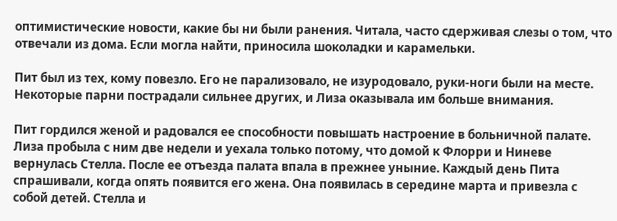оптимистические новости, какие бы ни были ранения. Читала, часто сдерживая слезы о том, что отвечали из дома. Если могла найти, приносила шоколадки и карамельки.

Пит был из тех, кому повезло. Его не парализовало, не изуродовало, руки-ноги были на месте. Некоторые парни пострадали сильнее других, и Лиза оказывала им больше внимания.

Пит гордился женой и радовался ее способности повышать настроение в больничной палате. Лиза пробыла с ним две недели и уехала только потому, что домой к Флорри и Ниневе вернулась Стелла. После ее отъезда палата впала в прежнее уныние. Каждый день Пита спрашивали, когда опять появится его жена. Она появилась в середине марта и привезла с собой детей. Стелла и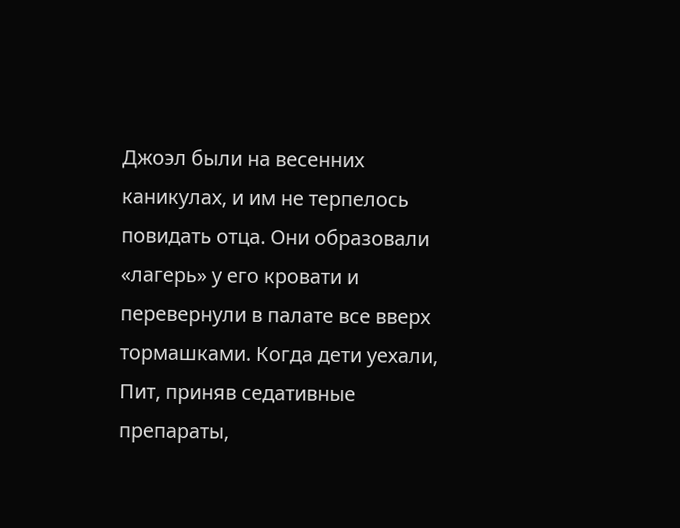Джоэл были на весенних каникулах, и им не терпелось повидать отца. Они образовали «лагерь» у его кровати и перевернули в палате все вверх тормашками. Когда дети уехали, Пит, приняв седативные препараты,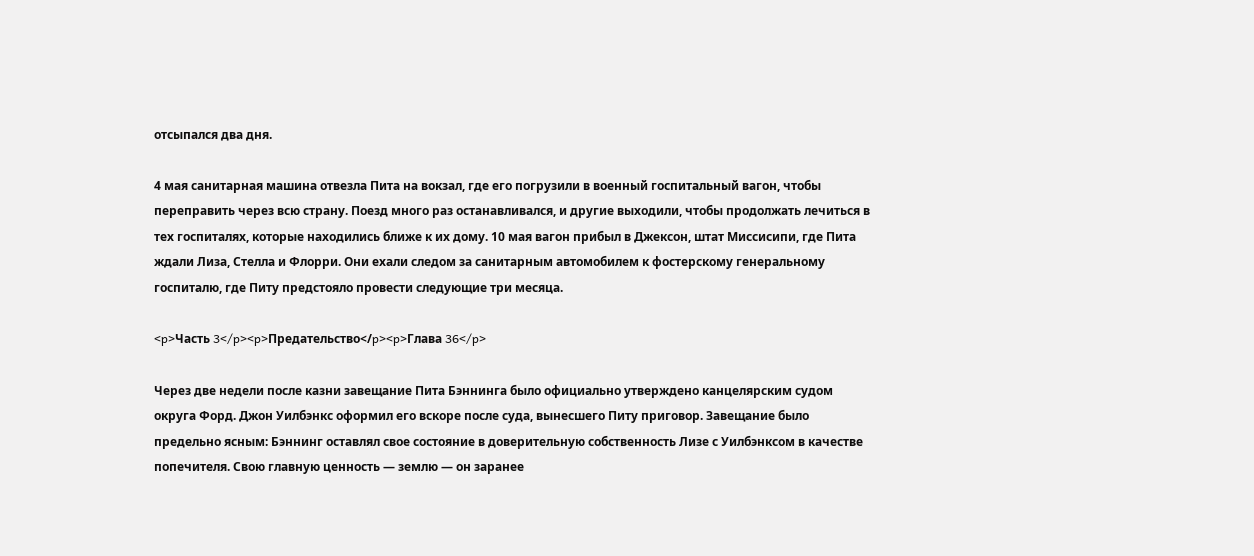отсыпался два дня.

4 мая санитарная машина отвезла Пита на вокзал, где его погрузили в военный госпитальный вагон, чтобы переправить через всю страну. Поезд много раз останавливался, и другие выходили, чтобы продолжать лечиться в тех госпиталях, которые находились ближе к их дому. 10 мая вагон прибыл в Джексон, штат Миссисипи, где Пита ждали Лиза, Стелла и Флорри. Они ехали следом за санитарным автомобилем к фостерскому генеральному госпиталю, где Питу предстояло провести следующие три месяца.

<p>Часть 3</p><p>Предательство</p><p>Глава 36</p>

Через две недели после казни завещание Пита Бэннинга было официально утверждено канцелярским судом округа Форд. Джон Уилбэнкс оформил его вскоре после суда, вынесшего Питу приговор. Завещание было предельно ясным: Бэннинг оставлял свое состояние в доверительную собственность Лизе с Уилбэнксом в качестве попечителя. Свою главную ценность — землю — он заранее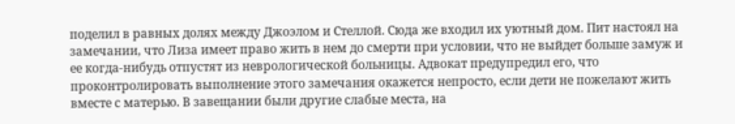поделил в равных долях между Джоэлом и Стеллой. Сюда же входил их уютный дом. Пит настоял на замечании, что Лиза имеет право жить в нем до смерти при условии, что не выйдет больше замуж и ее когда-нибудь отпустят из неврологической больницы. Адвокат предупредил его, что проконтролировать выполнение этого замечания окажется непросто, если дети не пожелают жить вместе с матерью. В завещании были другие слабые места, на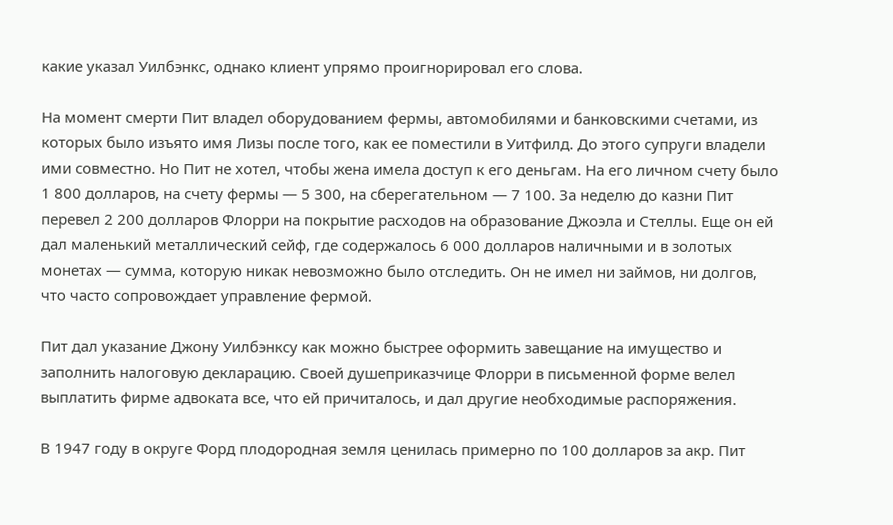какие указал Уилбэнкс, однако клиент упрямо проигнорировал его слова.

На момент смерти Пит владел оборудованием фермы, автомобилями и банковскими счетами, из которых было изъято имя Лизы после того, как ее поместили в Уитфилд. До этого супруги владели ими совместно. Но Пит не хотел, чтобы жена имела доступ к его деньгам. На его личном счету было 1 800 долларов, на счету фермы — 5 300, на сберегательном — 7 100. За неделю до казни Пит перевел 2 200 долларов Флорри на покрытие расходов на образование Джоэла и Стеллы. Еще он ей дал маленький металлический сейф, где содержалось 6 000 долларов наличными и в золотых монетах — сумма, которую никак невозможно было отследить. Он не имел ни займов, ни долгов, что часто сопровождает управление фермой.

Пит дал указание Джону Уилбэнксу как можно быстрее оформить завещание на имущество и заполнить налоговую декларацию. Своей душеприказчице Флорри в письменной форме велел выплатить фирме адвоката все, что ей причиталось, и дал другие необходимые распоряжения.

В 1947 году в округе Форд плодородная земля ценилась примерно по 100 долларов за акр. Пит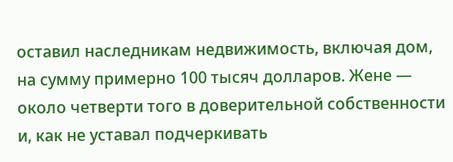оставил наследникам недвижимость, включая дом, на сумму примерно 100 тысяч долларов. Жене — около четверти того в доверительной собственности и, как не уставал подчеркивать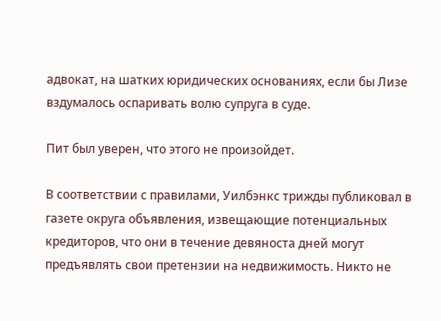адвокат, на шатких юридических основаниях, если бы Лизе вздумалось оспаривать волю супруга в суде.

Пит был уверен, что этого не произойдет.

В соответствии с правилами, Уилбэнкс трижды публиковал в газете округа объявления, извещающие потенциальных кредиторов, что они в течение девяноста дней могут предъявлять свои претензии на недвижимость. Никто не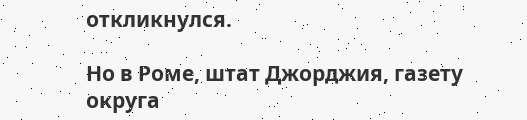откликнулся.

Но в Роме, штат Джорджия, газету округа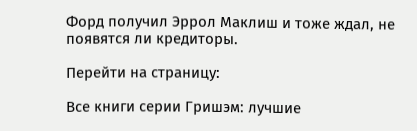Форд получил Эррол Маклиш и тоже ждал, не появятся ли кредиторы.

Перейти на страницу:

Все книги серии Гришэм: лучшие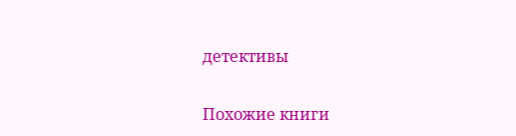детективы

Похожие книги